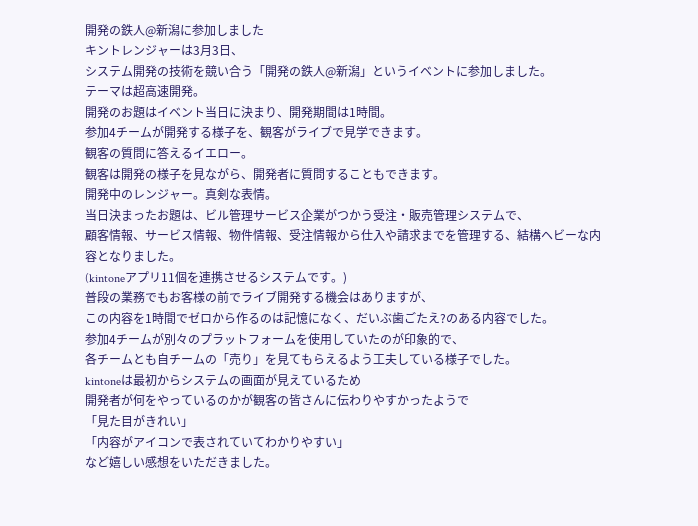開発の鉄人@新潟に参加しました
キントレンジャーは3月3日、
システム開発の技術を競い合う「開発の鉄人@新潟」というイベントに参加しました。
テーマは超高速開発。
開発のお題はイベント当日に決まり、開発期間は1時間。
参加4チームが開発する様子を、観客がライブで見学できます。
観客の質問に答えるイエロー。
観客は開発の様子を見ながら、開発者に質問することもできます。
開発中のレンジャー。真剣な表情。
当日決まったお題は、ビル管理サービス企業がつかう受注・販売管理システムで、
顧客情報、サービス情報、物件情報、受注情報から仕入や請求までを管理する、結構ヘビーな内容となりました。
(kintoneアプリ11個を連携させるシステムです。)
普段の業務でもお客様の前でライブ開発する機会はありますが、
この内容を1時間でゼロから作るのは記憶になく、だいぶ歯ごたえ?のある内容でした。
参加4チームが別々のプラットフォームを使用していたのが印象的で、
各チームとも自チームの「売り」を見てもらえるよう工夫している様子でした。
kintoneは最初からシステムの画面が見えているため
開発者が何をやっているのかが観客の皆さんに伝わりやすかったようで
「見た目がきれい」
「内容がアイコンで表されていてわかりやすい」
など嬉しい感想をいただきました。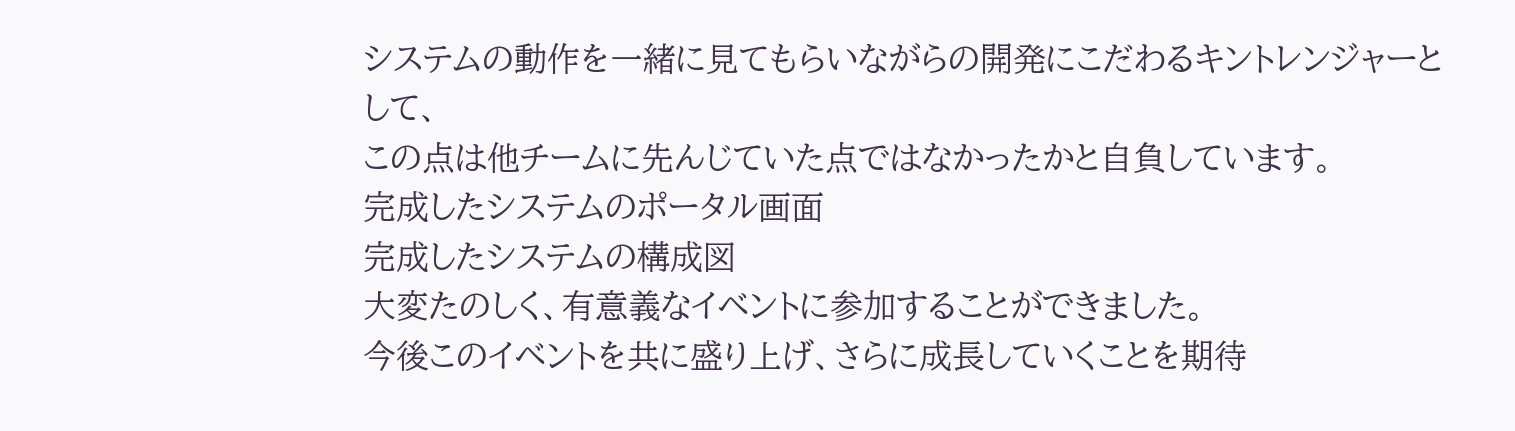システムの動作を一緒に見てもらいながらの開発にこだわるキントレンジャーとして、
この点は他チームに先んじていた点ではなかったかと自負しています。
完成したシステムのポータル画面
完成したシステムの構成図
大変たのしく、有意義なイベントに参加することができました。
今後このイベントを共に盛り上げ、さらに成長していくことを期待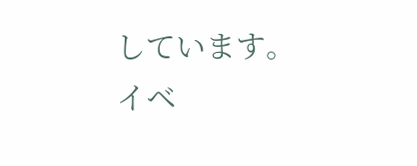しています。
イベ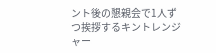ント後の懇親会で1人ずつ挨拶するキントレンジャー